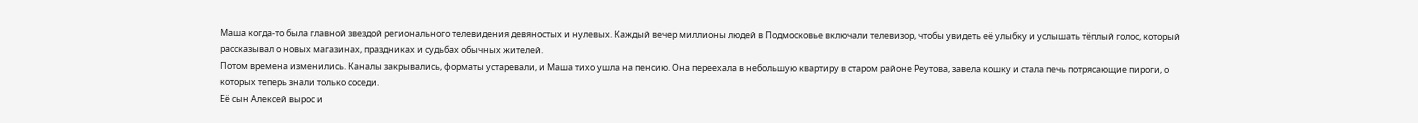Маша когда-то была главной звездой регионального телевидения девяностых и нулевых. Каждый вечер миллионы людей в Подмосковье включали телевизор, чтобы увидеть её улыбку и услышать тёплый голос, который рассказывал о новых магазинах, праздниках и судьбах обычных жителей.
Потом времена изменились. Каналы закрывались, форматы устаревали, и Маша тихо ушла на пенсию. Она переехала в небольшую квартиру в старом районе Реутова, завела кошку и стала печь потрясающие пироги, о которых теперь знали только соседи.
Её сын Алексей вырос и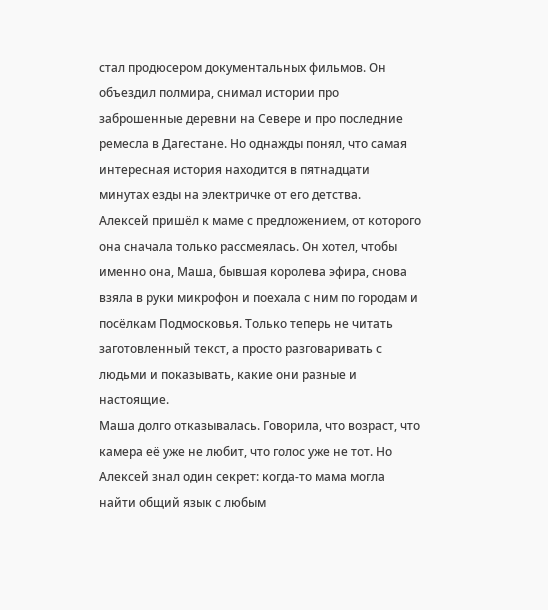стал продюсером документальных фильмов. Он объездил полмира, снимал истории про заброшенные деревни на Севере и про последние ремесла в Дагестане. Но однажды понял, что самая интересная история находится в пятнадцати минутах езды на электричке от его детства.
Алексей пришёл к маме с предложением, от которого она сначала только рассмеялась. Он хотел, чтобы именно она, Маша, бывшая королева эфира, снова взяла в руки микрофон и поехала с ним по городам и посёлкам Подмосковья. Только теперь не читать заготовленный текст, а просто разговаривать с людьми и показывать, какие они разные и настоящие.
Маша долго отказывалась. Говорила, что возраст, что камера её уже не любит, что голос уже не тот. Но Алексей знал один секрет: когда-то мама могла найти общий язык с любым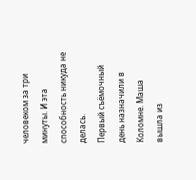человеком за три минуты. И эта способность никуда не делась.
Первый съёмочный день назначили в Коломне. Маша вышла из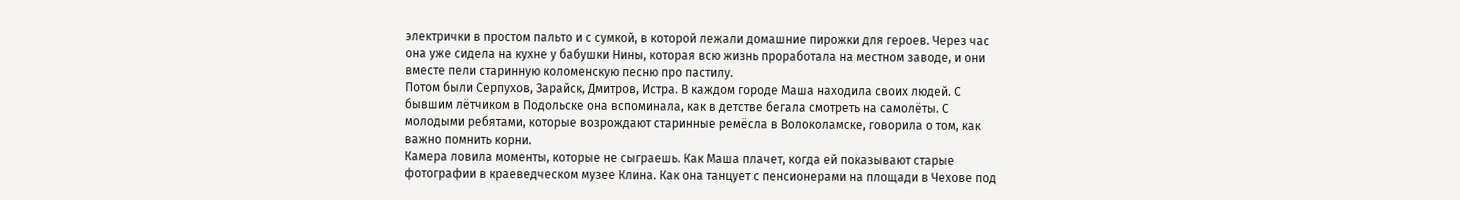электрички в простом пальто и с сумкой, в которой лежали домашние пирожки для героев. Через час она уже сидела на кухне у бабушки Нины, которая всю жизнь проработала на местном заводе, и они вместе пели старинную коломенскую песню про пастилу.
Потом были Серпухов, Зарайск, Дмитров, Истра. В каждом городе Маша находила своих людей. С бывшим лётчиком в Подольске она вспоминала, как в детстве бегала смотреть на самолёты. С молодыми ребятами, которые возрождают старинные ремёсла в Волоколамске, говорила о том, как важно помнить корни.
Камера ловила моменты, которые не сыграешь. Как Маша плачет, когда ей показывают старые фотографии в краеведческом музее Клина. Как она танцует с пенсионерами на площади в Чехове под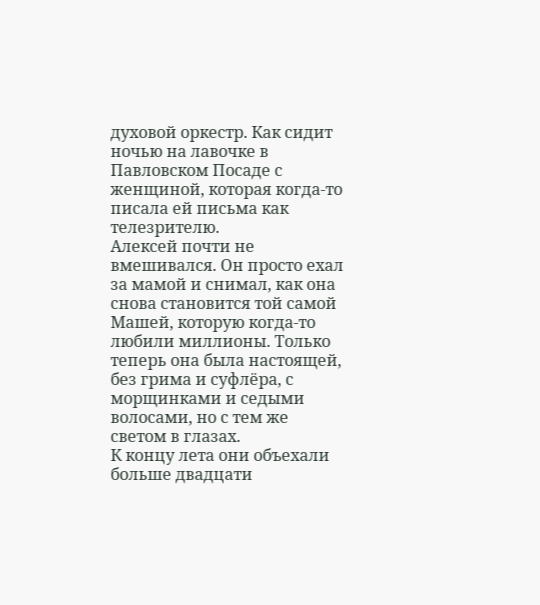духовой оркестр. Как сидит ночью на лавочке в Павловском Посаде с женщиной, которая когда-то писала ей письма как телезрителю.
Алексей почти не вмешивался. Он просто ехал за мамой и снимал, как она снова становится той самой Машей, которую когда-то любили миллионы. Только теперь она была настоящей, без грима и суфлёра, с морщинками и седыми волосами, но с тем же светом в глазах.
К концу лета они объехали больше двадцати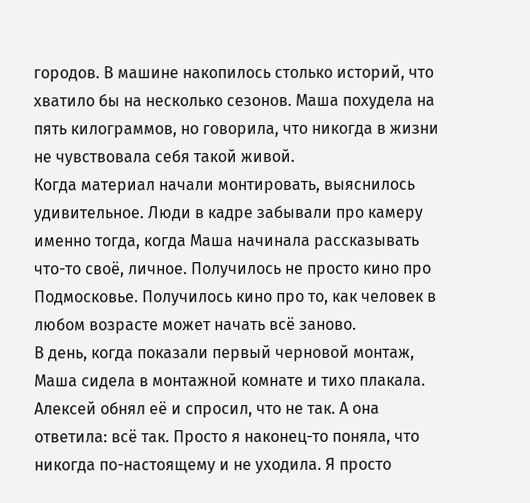городов. В машине накопилось столько историй, что хватило бы на несколько сезонов. Маша похудела на пять килограммов, но говорила, что никогда в жизни не чувствовала себя такой живой.
Когда материал начали монтировать, выяснилось удивительное. Люди в кадре забывали про камеру именно тогда, когда Маша начинала рассказывать что-то своё, личное. Получилось не просто кино про Подмосковье. Получилось кино про то, как человек в любом возрасте может начать всё заново.
В день, когда показали первый черновой монтаж, Маша сидела в монтажной комнате и тихо плакала. Алексей обнял её и спросил, что не так. А она ответила: всё так. Просто я наконец-то поняла, что никогда по-настоящему и не уходила. Я просто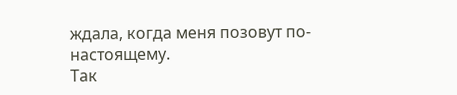ждала, когда меня позовут по-настоящему.
Так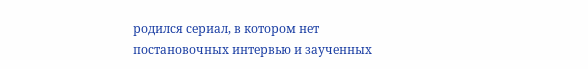родился сериал, в котором нет постановочных интервью и заученных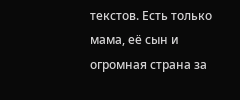текстов. Есть только мама, её сын и огромная страна за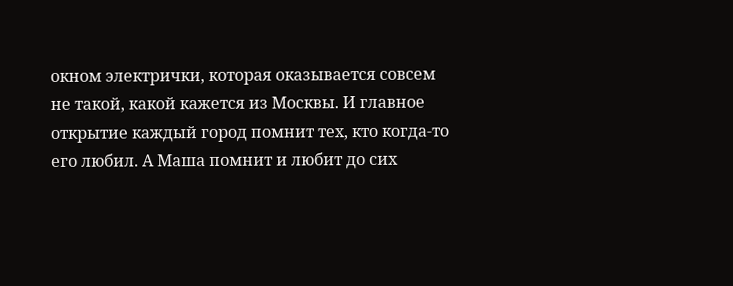окном электрички, которая оказывается совсем не такой, какой кажется из Москвы. И главное открытие каждый город помнит тех, кто когда-то его любил. А Маша помнит и любит до сих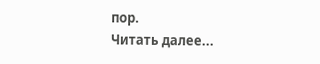пор.
Читать далее...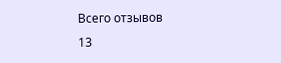Всего отзывов
13